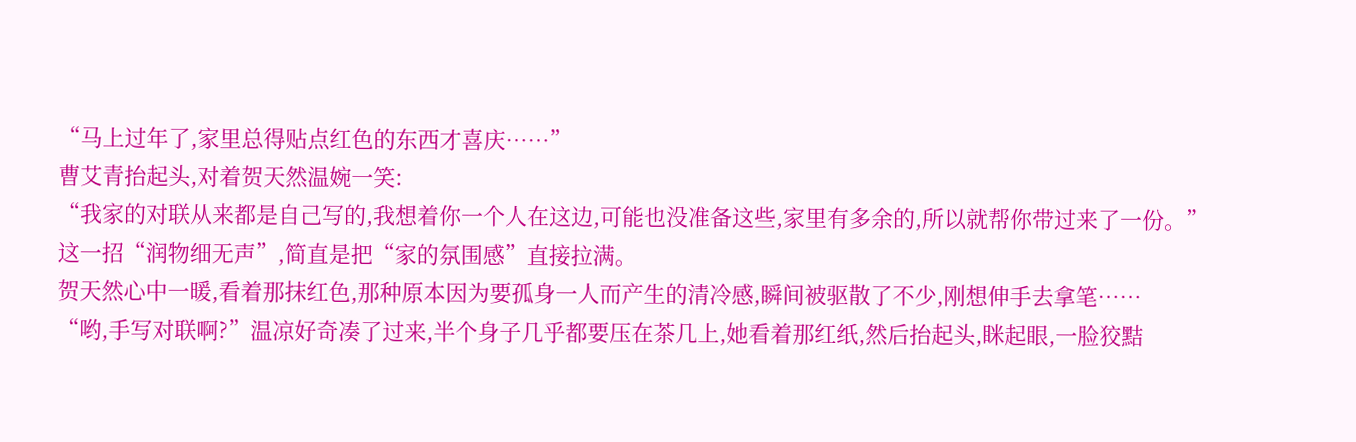“马上过年了,家里总得贴点红色的东西才喜庆……”
曹艾青抬起头,对着贺天然温婉一笑:
“我家的对联从来都是自己写的,我想着你一个人在这边,可能也没准备这些,家里有多余的,所以就帮你带过来了一份。”
这一招“润物细无声”,简直是把“家的氛围感”直接拉满。
贺天然心中一暖,看着那抹红色,那种原本因为要孤身一人而产生的清冷感,瞬间被驱散了不少,刚想伸手去拿笔……
“哟,手写对联啊?”温凉好奇凑了过来,半个身子几乎都要压在茶几上,她看着那红纸,然后抬起头,眯起眼,一脸狡黠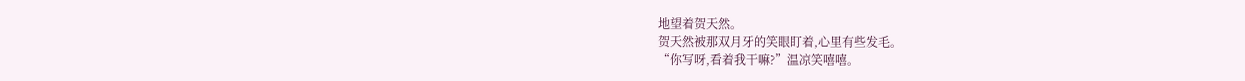地望着贺天然。
贺天然被那双月牙的笑眼盯着,心里有些发毛。
“你写呀,看着我干嘛?”温凉笑嘻嘻。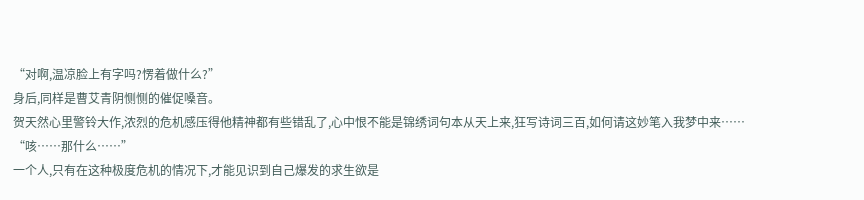“对啊,温凉脸上有字吗?愣着做什么?”
身后,同样是曹艾青阴恻恻的催促嗓音。
贺天然心里警铃大作,浓烈的危机感压得他精神都有些错乱了,心中恨不能是锦绣词句本从天上来,狂写诗词三百,如何请这妙笔入我梦中来……
“咳……那什么……”
一个人,只有在这种极度危机的情况下,才能见识到自己爆发的求生欲是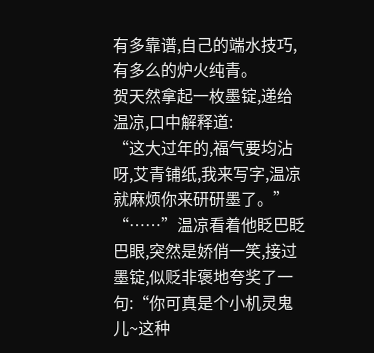有多靠谱,自己的端水技巧,有多么的炉火纯青。
贺天然拿起一枚墨锭,递给温凉,口中解释道:
“这大过年的,福气要均沾呀,艾青铺纸,我来写字,温凉就麻烦你来研研墨了。”
“……”温凉看着他眨巴眨巴眼,突然是娇俏一笑,接过墨锭,似贬非褒地夸奖了一句:“你可真是个小机灵鬼儿~这种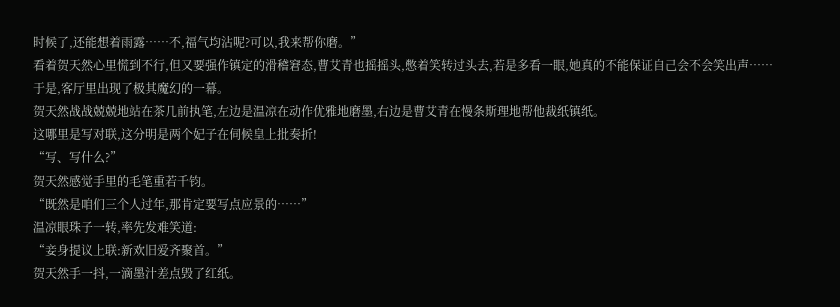时候了,还能想着雨露……不,福气均沾呢?可以,我来帮你磨。”
看着贺天然心里慌到不行,但又要强作镇定的滑稽窘态,曹艾青也摇摇头,憋着笑转过头去,若是多看一眼,她真的不能保证自己会不会笑出声……
于是,客厅里出现了极其魔幻的一幕。
贺天然战战兢兢地站在茶几前执笔,左边是温凉在动作优雅地磨墨,右边是曹艾青在慢条斯理地帮他裁纸镇纸。
这哪里是写对联,这分明是两个妃子在伺候皇上批奏折!
“写、写什么?”
贺天然感觉手里的毛笔重若千钧。
“既然是咱们三个人过年,那肯定要写点应景的……”
温凉眼珠子一转,率先发难笑道:
“妾身提议上联:新欢旧爱齐聚首。”
贺天然手一抖,一滴墨汁差点毁了红纸。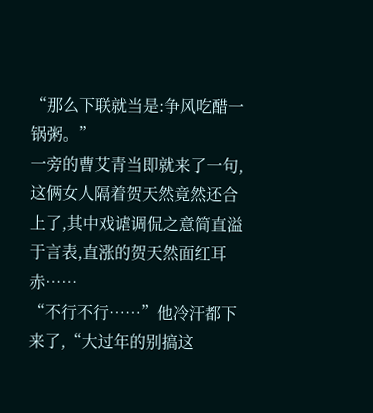“那么下联就当是:争风吃醋一锅粥。”
一旁的曹艾青当即就来了一句,这俩女人隔着贺天然竟然还合上了,其中戏谑调侃之意简直溢于言表,直涨的贺天然面红耳赤……
“不行不行……”他冷汗都下来了,“大过年的别搞这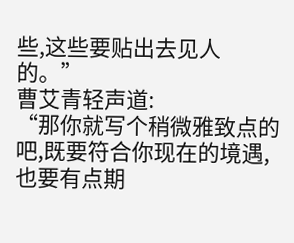些,这些要贴出去见人的。”
曹艾青轻声道:
“那你就写个稍微雅致点的吧,既要符合你现在的境遇,也要有点期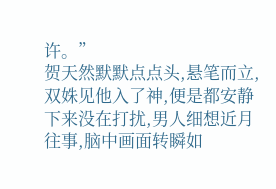许。”
贺天然默默点点头,悬笔而立,双姝见他入了神,便是都安静下来没在打扰,男人细想近月往事,脑中画面转瞬如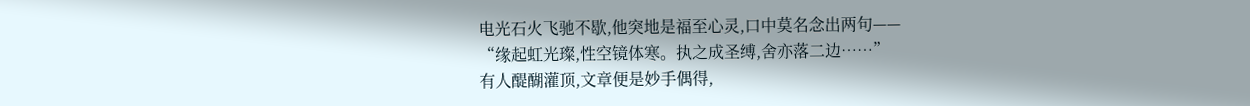电光石火飞驰不歇,他突地是福至心灵,口中莫名念出两句——
“缘起虹光璨,性空镜体寒。执之成圣缚,舍亦落二边……”
有人醍醐灌顶,文章便是妙手偶得,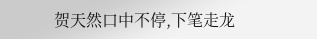贺天然口中不停,下笔走龙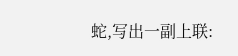蛇,写出一副上联: